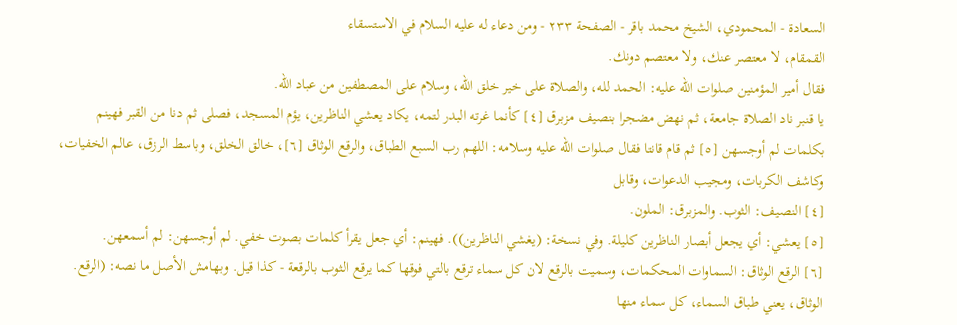السعادة - المحمودي، الشيخ محمد باقر - الصفحة ٢٣٣ - ومن دعاء له عليه السلام في الاستسقاء
القمقام، لا معتصر عنك، ولا معتصم دونك.
فقال أمير المؤمنين صلوات الله عليه: الحمد لله، والصلاة على خير خلق الله، وسلام على المصطفين من عباد الله.
يا قنبر ناد الصلاة جامعة، ثم نهض مضجرا بنصيف مزبرق [٤] كأنما غرته البدر لتمه، يكاد يعشي الناظرين، يؤم المسجد، فصلى ثم دنا من القبر فهينم بكلمات لم أوجسهن [٥] ثم قام قانتا فقال صلوات الله عليه وسلامه: اللهم رب السبع الطباق، والرقع الوثاق [٦]، خالق الخلق، وباسط الرزق، عالم الخفيات، وكاشف الكربات، ومجيب الدعوات، وقابل
[٤] النصيف: الثوب. والمزبرق: الملون.
[٥] يعشي: أي يجعل أبصار الناظرين كليلة. وفي نسخة: (يغشي الناظرين)). فهينم: أي جعل يقرأ كلمات بصوت خفي. لم أوجسهن: لم أسمعهن.
[٦] الرقع الوثاق: السماوات المحكمات، وسميت بالرقع لان كل سماء ترقع بالتي فوقها كما يرقع الثوب بالرقعة - كذا قيل. وبهامش الأصل ما نصه: (الرقع. الوثاق، يعني طباق السماء، كل سماء منها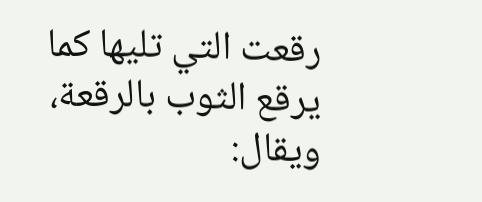رقعت التي تليها كما يرقع الثوب بالرقعة، ويقال: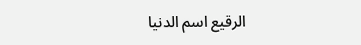الرقيع اسم الدنيا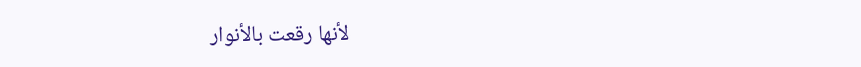لأنها رقعت بالأنوار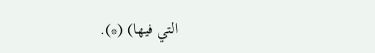التي فيها) (*).